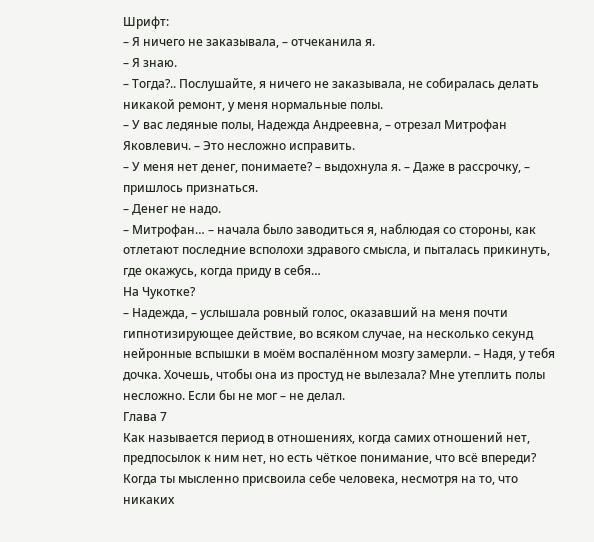Шрифт:
– Я ничего не заказывала, – отчеканила я.
– Я знаю.
– Тогда?.. Послушайте, я ничего не заказывала, не собиралась делать никакой ремонт, у меня нормальные полы.
– У вас ледяные полы, Надежда Андреевна, – отрезал Митрофан Яковлевич. – Это несложно исправить.
– У меня нет денег, понимаете? – выдохнула я. – Даже в рассрочку, – пришлось признаться.
– Денег не надо.
– Митрофан… – начала было заводиться я, наблюдая со стороны, как отлетают последние всполохи здравого смысла, и пыталась прикинуть, где окажусь, когда приду в себя…
На Чукотке?
– Надежда, – услышала ровный голос, оказавший на меня почти гипнотизирующее действие, во всяком случае, на несколько секунд нейронные вспышки в моём воспалённом мозгу замерли. – Надя, у тебя дочка. Хочешь, чтобы она из простуд не вылезала? Мне утеплить полы несложно. Если бы не мог – не делал.
Глава 7
Как называется период в отношениях, когда самих отношений нет, предпосылок к ним нет, но есть чёткое понимание, что всё впереди?
Когда ты мысленно присвоила себе человека, несмотря на то, что никаких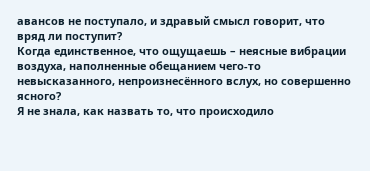авансов не поступало, и здравый смысл говорит, что вряд ли поступит?
Когда единственное, что ощущаешь – неясные вибрации воздуха, наполненные обещанием чего-то невысказанного, непроизнесённого вслух, но совершенно ясного?
Я не знала, как назвать то, что происходило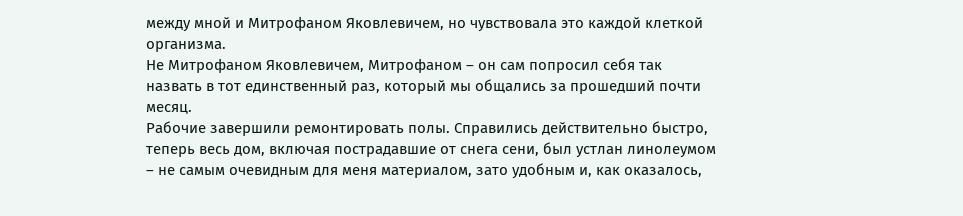между мной и Митрофаном Яковлевичем, но чувствовала это каждой клеткой организма.
Не Митрофаном Яковлевичем, Митрофаном – он сам попросил себя так назвать в тот единственный раз, который мы общались за прошедший почти месяц.
Рабочие завершили ремонтировать полы. Справились действительно быстро, теперь весь дом, включая пострадавшие от снега сени, был устлан линолеумом – не самым очевидным для меня материалом, зато удобным и, как оказалось,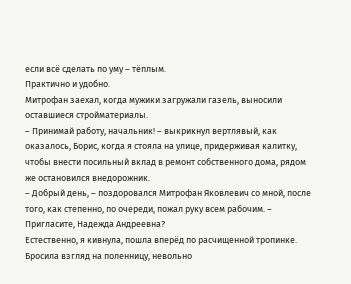если всё сделать по уму – тёплым.
Практично и удобно.
Митрофан заехал, когда мужики загружали газель, выносили оставшиеся стройматериалы.
– Принимай работу, начальник! – выкрикнул вертлявый, как оказалось, Борис, когда я стояла на улице, придерживая калитку, чтобы внести посильный вклад в ремонт собственного дома, рядом же остановился внедорожник.
– Добрый день, – поздоровался Митрофан Яковлевич со мной, после того, как степенно, по очереди, пожал руку всем рабочим. – Пригласите, Надежда Андреевна?
Естественно, я кивнула, пошла вперёд по расчищенной тропинке. Бросила взгляд на поленницу, невольно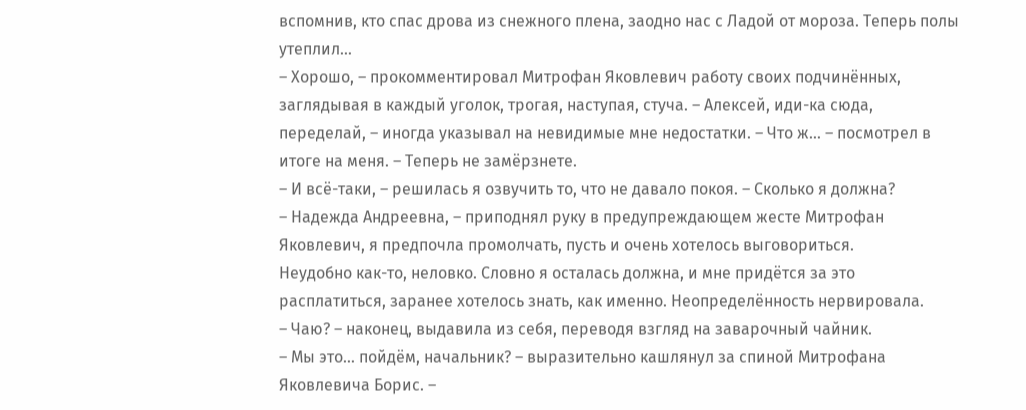вспомнив, кто спас дрова из снежного плена, заодно нас с Ладой от мороза. Теперь полы утеплил…
– Хорошо, – прокомментировал Митрофан Яковлевич работу своих подчинённых, заглядывая в каждый уголок, трогая, наступая, стуча. – Алексей, иди-ка сюда, переделай, – иногда указывал на невидимые мне недостатки. – Что ж… – посмотрел в итоге на меня. – Теперь не замёрзнете.
– И всё-таки, – решилась я озвучить то, что не давало покоя. – Сколько я должна?
– Надежда Андреевна, – приподнял руку в предупреждающем жесте Митрофан Яковлевич, я предпочла промолчать, пусть и очень хотелось выговориться.
Неудобно как-то, неловко. Словно я осталась должна, и мне придётся за это расплатиться, заранее хотелось знать, как именно. Неопределённость нервировала.
– Чаю? – наконец, выдавила из себя, переводя взгляд на заварочный чайник.
– Мы это… пойдём, начальник? – выразительно кашлянул за спиной Митрофана Яковлевича Борис. –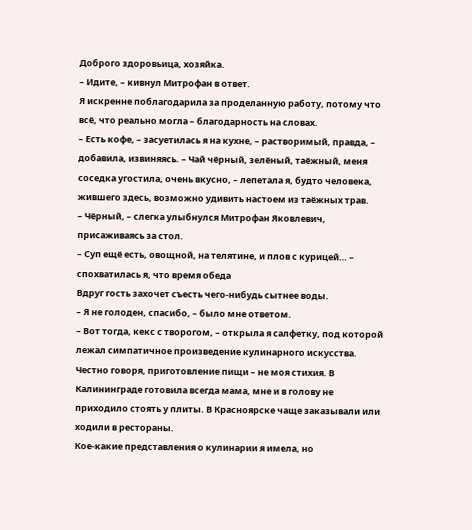Доброго здоровьица, хозяйка.
– Идите, – кивнул Митрофан в ответ.
Я искренне поблагодарила за проделанную работу, потому что всё, что реально могла – благодарность на словах.
– Есть кофе, – засуетилась я на кухне, – растворимый, правда, – добавила, извиняясь. – Чай чёрный, зелёный, таёжный, меня соседка угостила, очень вкусно, – лепетала я, будто человека, жившего здесь, возможно удивить настоем из таёжных трав.
– Чёрный, – слегка улыбнулся Митрофан Яковлевич, присаживаясь за стол.
– Суп ещё есть, овощной, на телятине, и плов с курицей… – спохватилась я, что время обеда
Вдруг гость захочет съесть чего-нибудь сытнее воды.
– Я не голоден, спасибо, – было мне ответом.
– Вот тогда, кекс с творогом, – открыла я салфетку, под которой лежал симпатичное произведение кулинарного искусства.
Честно говоря, приготовление пищи – не моя стихия. В Калининграде готовила всегда мама, мне и в голову не приходило стоять у плиты. В Красноярске чаще заказывали или ходили в рестораны.
Кое-какие представления о кулинарии я имела, но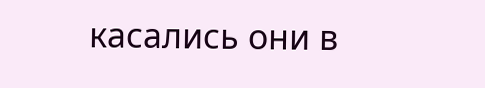касались они в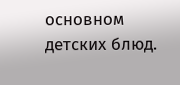основном детских блюд.